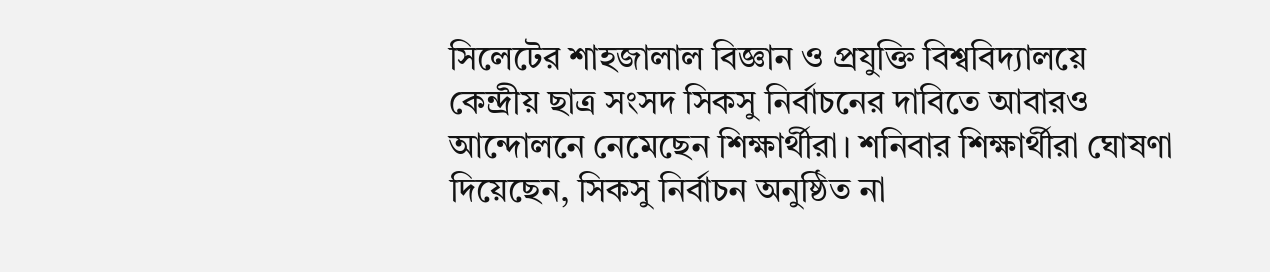সিলেটের শাহজালাল বিজ্ঞান ও প্রযুক্তি বিশ্ববিদ্যালয়ে কেন্দ্রীয় ছাত্র সংসদ সিকসু নির্বাচনের দাবিতে আবারও আন্দোলনে নেমেছেন শিক্ষার্থীরা। শনিবার শিক্ষার্থীরা ঘোষণা দিয়েছেন, সিকসু নির্বাচন অনুষ্ঠিত না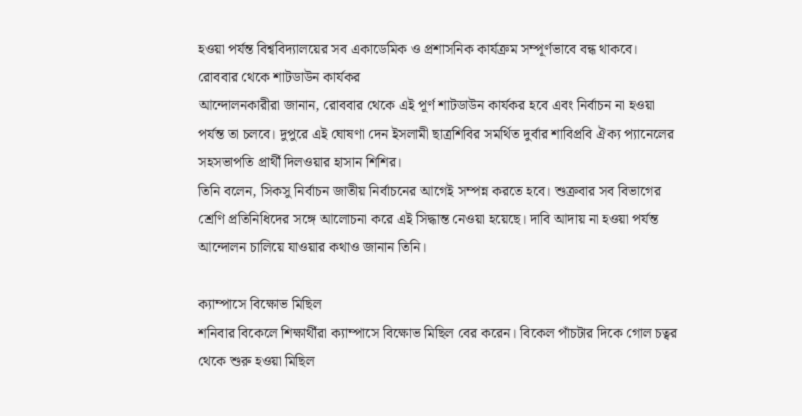হওয়া পর্যন্ত বিশ্ববিদ্যালয়ের সব একাডেমিক ও প্রশাসনিক কার্যক্রম সম্পূর্ণভাবে বন্ধ থাকবে।
রোববার থেকে শাটডাউন কার্যকর
আন্দোলনকারীরা জানান, রোববার থেকে এই পূর্ণ শাটডাউন কার্যকর হবে এবং নির্বাচন না হওয়া পর্যন্ত তা চলবে। দুপুরে এই ঘোষণা দেন ইসলামী ছাত্রশিবির সমর্থিত দুর্বার শাবিপ্রবি ঐক্য প্যানেলের সহসভাপতি প্রার্থী দিলওয়ার হাসান শিশির।
তিনি বলেন, সিকসু নির্বাচন জাতীয় নির্বাচনের আগেই সম্পন্ন করতে হবে। শুক্রবার সব বিভাগের শ্রেণি প্রতিনিধিদের সঙ্গে আলোচনা করে এই সিদ্ধান্ত নেওয়া হয়েছে। দাবি আদায় না হওয়া পর্যন্ত আন্দোলন চালিয়ে যাওয়ার কথাও জানান তিনি।

ক্যাম্পাসে বিক্ষোভ মিছিল
শনিবার বিকেলে শিক্ষার্থীরা ক্যাম্পাসে বিক্ষোভ মিছিল বের করেন। বিকেল পাঁচটার দিকে গোল চত্বর থেকে শুরু হওয়া মিছিল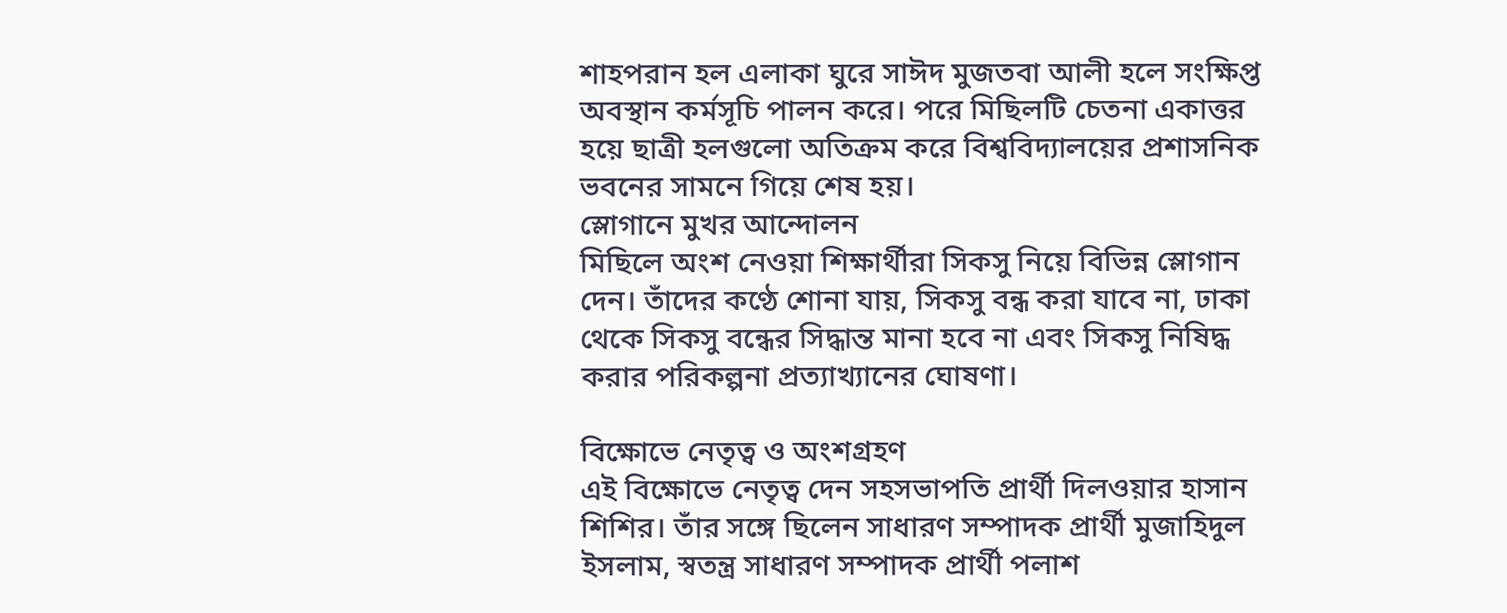শাহপরান হল এলাকা ঘুরে সাঈদ মুজতবা আলী হলে সংক্ষিপ্ত অবস্থান কর্মসূচি পালন করে। পরে মিছিলটি চেতনা একাত্তর হয়ে ছাত্রী হলগুলো অতিক্রম করে বিশ্ববিদ্যালয়ের প্রশাসনিক ভবনের সামনে গিয়ে শেষ হয়।
স্লোগানে মুখর আন্দোলন
মিছিলে অংশ নেওয়া শিক্ষার্থীরা সিকসু নিয়ে বিভিন্ন স্লোগান দেন। তাঁদের কণ্ঠে শোনা যায়, সিকসু বন্ধ করা যাবে না, ঢাকা থেকে সিকসু বন্ধের সিদ্ধান্ত মানা হবে না এবং সিকসু নিষিদ্ধ করার পরিকল্পনা প্রত্যাখ্যানের ঘোষণা।

বিক্ষোভে নেতৃত্ব ও অংশগ্রহণ
এই বিক্ষোভে নেতৃত্ব দেন সহসভাপতি প্রার্থী দিলওয়ার হাসান শিশির। তাঁর সঙ্গে ছিলেন সাধারণ সম্পাদক প্রার্থী মুজাহিদুল ইসলাম, স্বতন্ত্র সাধারণ সম্পাদক প্রার্থী পলাশ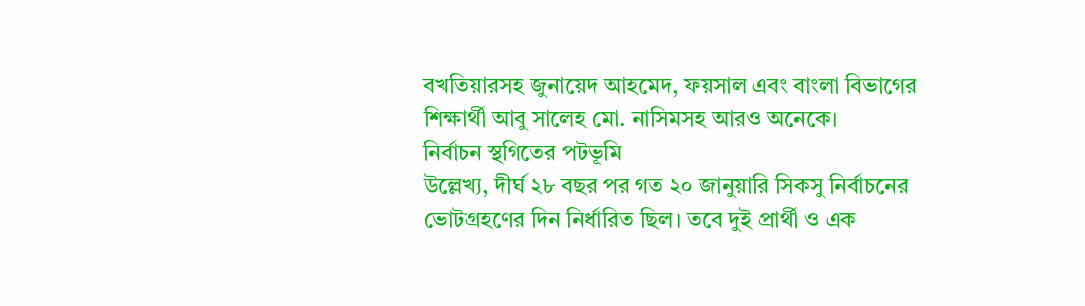বখতিয়ারসহ জুনায়েদ আহমেদ, ফয়সাল এবং বাংলা বিভাগের শিক্ষার্থী আবু সালেহ মো. নাসিমসহ আরও অনেকে।
নির্বাচন স্থগিতের পটভূমি
উল্লেখ্য, দীর্ঘ ২৮ বছর পর গত ২০ জানুয়ারি সিকসু নির্বাচনের ভোটগ্রহণের দিন নির্ধারিত ছিল। তবে দুই প্রার্থী ও এক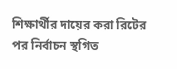শিক্ষার্থীর দায়ের করা রিটের পর নির্বাচন স্থগিত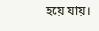হয়ে যায়।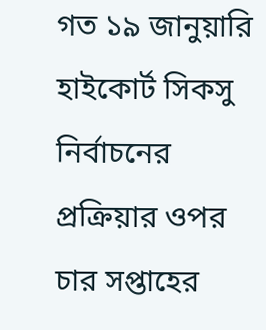গত ১৯ জানুয়ারি হাইকোর্ট সিকসু নির্বাচনের প্রক্রিয়ার ওপর চার সপ্তাহের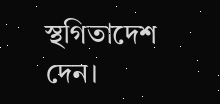স্থগিতাদেশ দেন।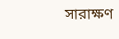সারাক্ষণ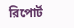রিপোর্ট